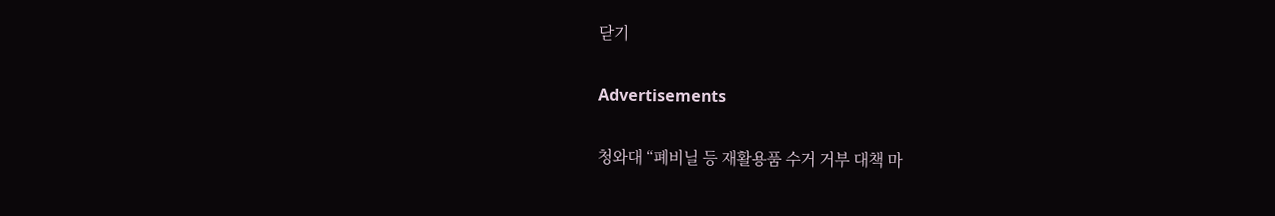닫기

Advertisements

청와대 “폐비닐 등 재활용품 수거 거부 대책 마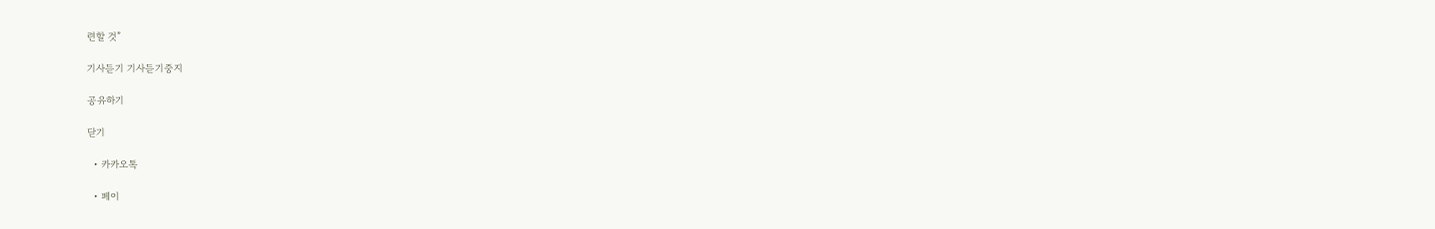련할 것”

기사듣기 기사듣기중지

공유하기

닫기

  • 카카오톡

  • 페이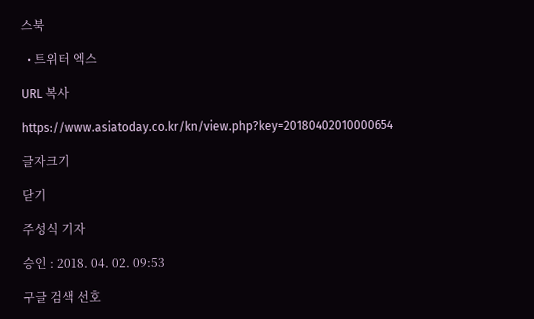스북

  • 트위터 엑스

URL 복사

https://www.asiatoday.co.kr/kn/view.php?key=20180402010000654

글자크기

닫기

주성식 기자

승인 : 2018. 04. 02. 09:53

구글 검색 선호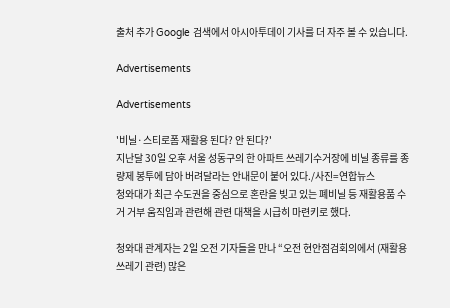출처 추가 Google 검색에서 아시아투데이 기사를 더 자주 볼 수 있습니다.

Advertisements

Advertisements

'비닐·스티로폼 재활용 된다? 안 된다?'
지난달 30일 오후 서울 성동구의 한 아파트 쓰레기수거장에 비닐 종류를 종량제 봉투에 담아 버려달라는 안내문이 붙어 있다./사진=연합뉴스
청와대가 최근 수도권을 중심으로 혼란을 빚고 있는 폐비닐 등 재활용품 수거 거부 움직임과 관련해 관련 대책을 시급히 마련키로 했다.

청와대 관계자는 2일 오전 기자들을 만나 “오전 현안점검회의에서 (재활용 쓰레기 관련) 많은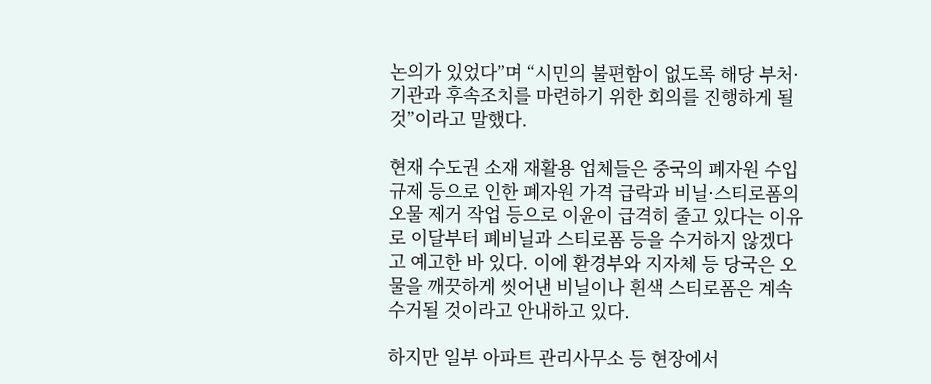논의가 있었다”며 “시민의 불편함이 없도록 해당 부처·기관과 후속조치를 마련하기 위한 회의를 진행하게 될 것”이라고 말했다.

현재 수도권 소재 재활용 업체들은 중국의 폐자원 수입 규제 등으로 인한 폐자원 가격 급락과 비닐·스티로폼의 오물 제거 작업 등으로 이윤이 급격히 줄고 있다는 이유로 이달부터 폐비닐과 스티로폼 등을 수거하지 않겠다고 예고한 바 있다. 이에 환경부와 지자체 등 당국은 오물을 깨끗하게 씻어낸 비닐이나 흰색 스티로폼은 계속 수거될 것이라고 안내하고 있다.

하지만 일부 아파트 관리사무소 등 현장에서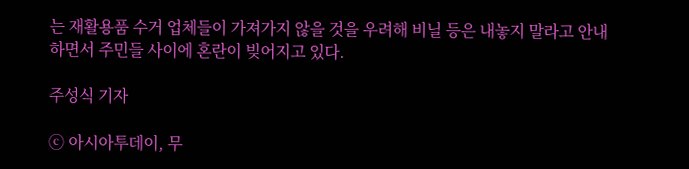는 재활용품 수거 업체들이 가져가지 않을 것을 우려해 비닐 등은 내놓지 말라고 안내하면서 주민들 사이에 혼란이 빚어지고 있다.

주성식 기자

ⓒ 아시아투데이, 무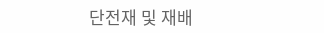단전재 및 재배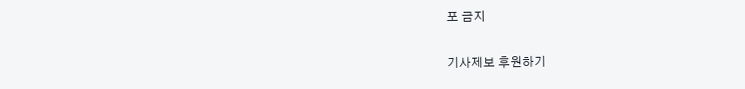포 금지

기사제보 후원하기